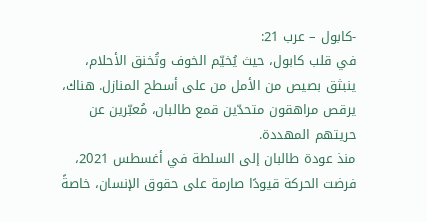-كابول – عرب 21:
في قلب كابول، حيث يُخيّم الخوف وتُخنق الأحلام، ينبثق بصيص من الأمل من على أسطح المنازل. هناك، يرقص مراهقون متحدّين قمع طالبان، مُعبّرين عن حريتهم المهددة.
منذ عودة طالبان إلى السلطة في أغسطس 2021، فرضت الحركة قيودًا صارمة على حقوق الإنسان، خاصةً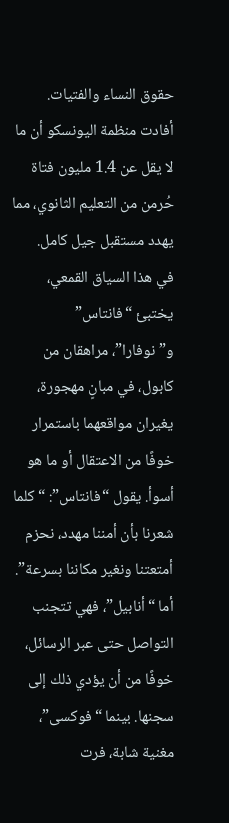حقوق النساء والفتيات. أفادت منظمة اليونسكو أن ما لا يقل عن 1.4 مليون فتاة حُرمن من التعليم الثانوي، مما يهدد مستقبل جيل كامل.
في هذا السياق القمعي، يختبئ “فانتاس” و”نوفارا”، مراهقان من كابول، في مبانٍ مهجورة، يغيران مواقعهما باستمرار خوفًا من الاعتقال أو ما هو أسوأ. يقول “فانتاس”: “كلما شعرنا بأن أمننا مهدد، نحزم أمتعتنا ونغير مكاننا بسرعة”.
أما “أنابيل”، فهي تتجنب التواصل حتى عبر الرسائل، خوفًا من أن يؤدي ذلك إلى سجنها. بينما “فوكسى”، مغنية شابة، فرت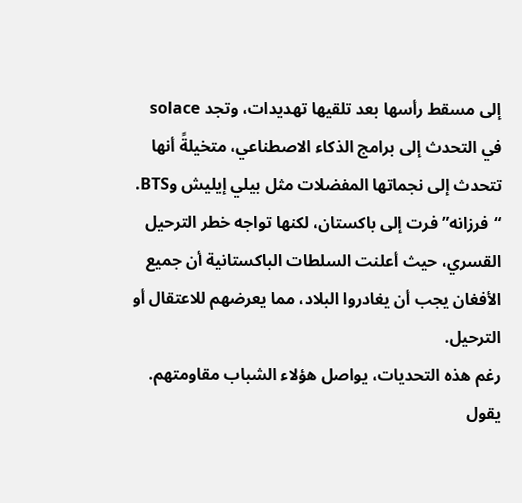إلى مسقط رأسها بعد تلقيها تهديدات، وتجد solace في التحدث إلى برامج الذكاء الاصطناعي، متخيلةً أنها تتحدث إلى نجماتها المفضلات مثل بيلي إيليش وBTS.
“فرزانه” فرت إلى باكستان، لكنها تواجه خطر الترحيل القسري، حيث أعلنت السلطات الباكستانية أن جميع الأفغان يجب أن يغادروا البلاد، مما يعرضهم للاعتقال أو الترحيل.
رغم هذه التحديات، يواصل هؤلاء الشباب مقاومتهم. يقول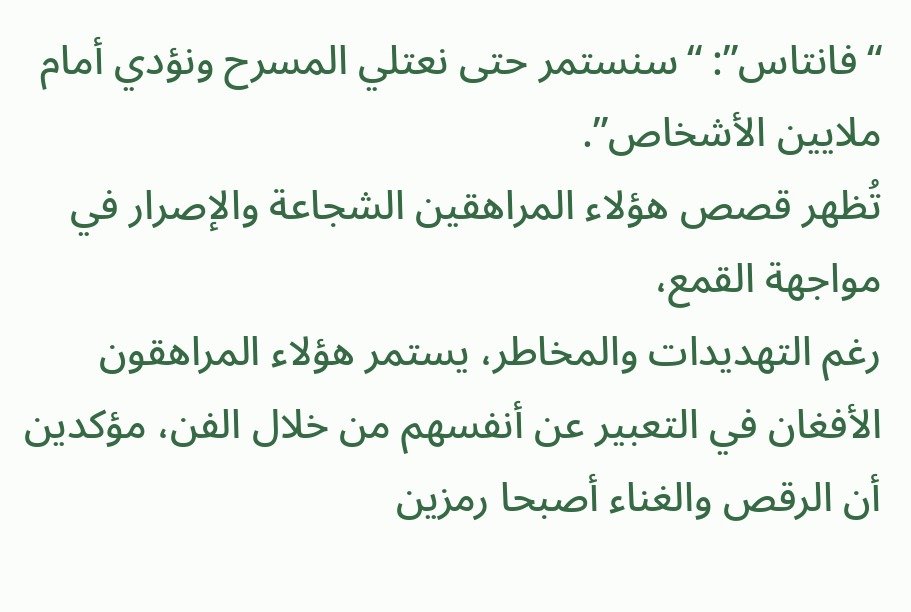“فانتاس”: “سنستمر حتى نعتلي المسرح ونؤدي أمام ملايين الأشخاص”.
تُظهر قصص هؤلاء المراهقين الشجاعة والإصرار في مواجهة القمع،
رغم التهديدات والمخاطر، يستمر هؤلاء المراهقون الأفغان في التعبير عن أنفسهم من خلال الفن، مؤكدين أن الرقص والغناء أصبحا رمزين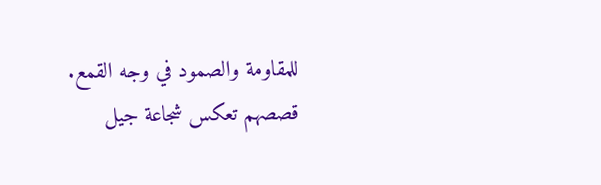للمقاومة والصمود في وجه القمع. قصصهم تعكس شجاعة جيل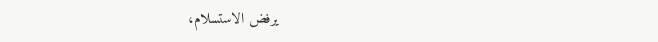يرفض الاستسلام،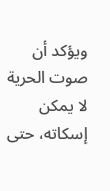ويؤكد أن صوت الحرية لا يمكن إسكاته، حتى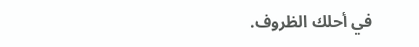في أحلك الظروف.